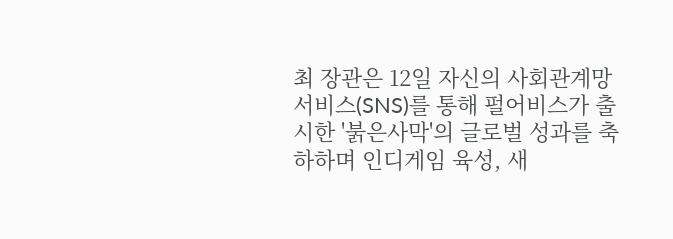최 장관은 12일 자신의 사회관계망서비스(SNS)를 통해 펄어비스가 출시한 '붉은사막'의 글로벌 성과를 축하하며 인디게임 육성, 새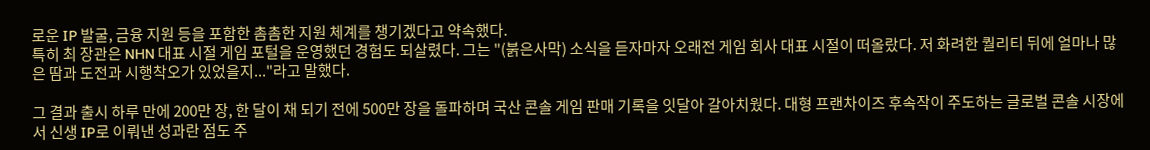로운 IP 발굴, 금융 지원 등을 포함한 촘촘한 지원 체계를 챙기겠다고 약속했다.
특히 최 장관은 NHN 대표 시절 게임 포털을 운영했던 경험도 되살렸다. 그는 "(붉은사막) 소식을 듣자마자 오래전 게임 회사 대표 시절이 떠올랐다. 저 화려한 퀄리티 뒤에 얼마나 많은 땀과 도전과 시행착오가 있었을지..."라고 말했다.

그 결과 출시 하루 만에 200만 장, 한 달이 채 되기 전에 500만 장을 돌파하며 국산 콘솔 게임 판매 기록을 잇달아 갈아치웠다. 대형 프랜차이즈 후속작이 주도하는 글로벌 콘솔 시장에서 신생 IP로 이뤄낸 성과란 점도 주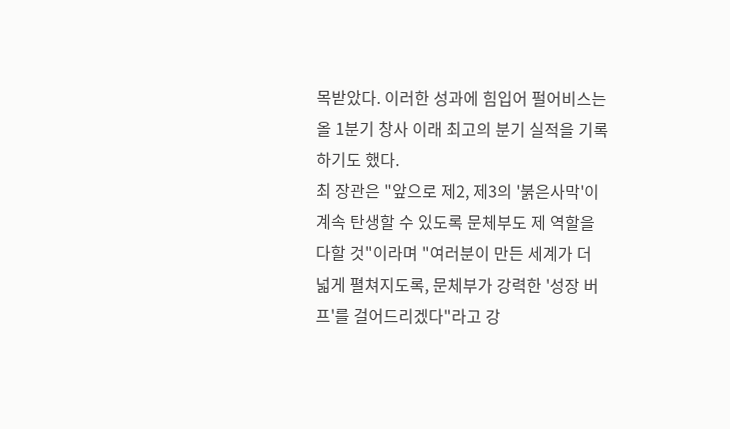목받았다. 이러한 성과에 힘입어 펄어비스는 올 1분기 창사 이래 최고의 분기 실적을 기록하기도 했다.
최 장관은 "앞으로 제2, 제3의 '붉은사막'이 계속 탄생할 수 있도록 문체부도 제 역할을 다할 것"이라며 "여러분이 만든 세계가 더 넓게 펼쳐지도록, 문체부가 강력한 '성장 버프'를 걸어드리겠다"라고 강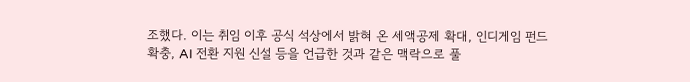조했다. 이는 취임 이후 공식 석상에서 밝혀 온 세액공제 확대, 인디게임 펀드 확충, AI 전환 지원 신설 등을 언급한 것과 같은 맥락으로 풀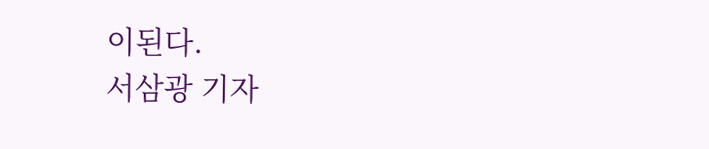이된다.
서삼광 기자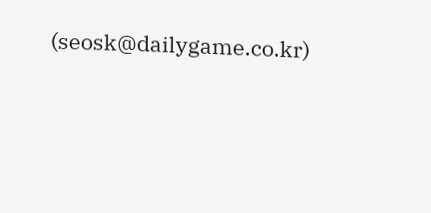(seosk@dailygame.co.kr)